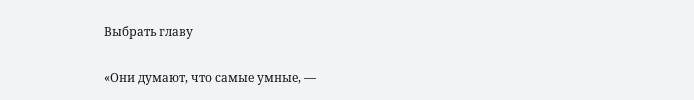Выбрать главу

«Они думают, что самые умные, —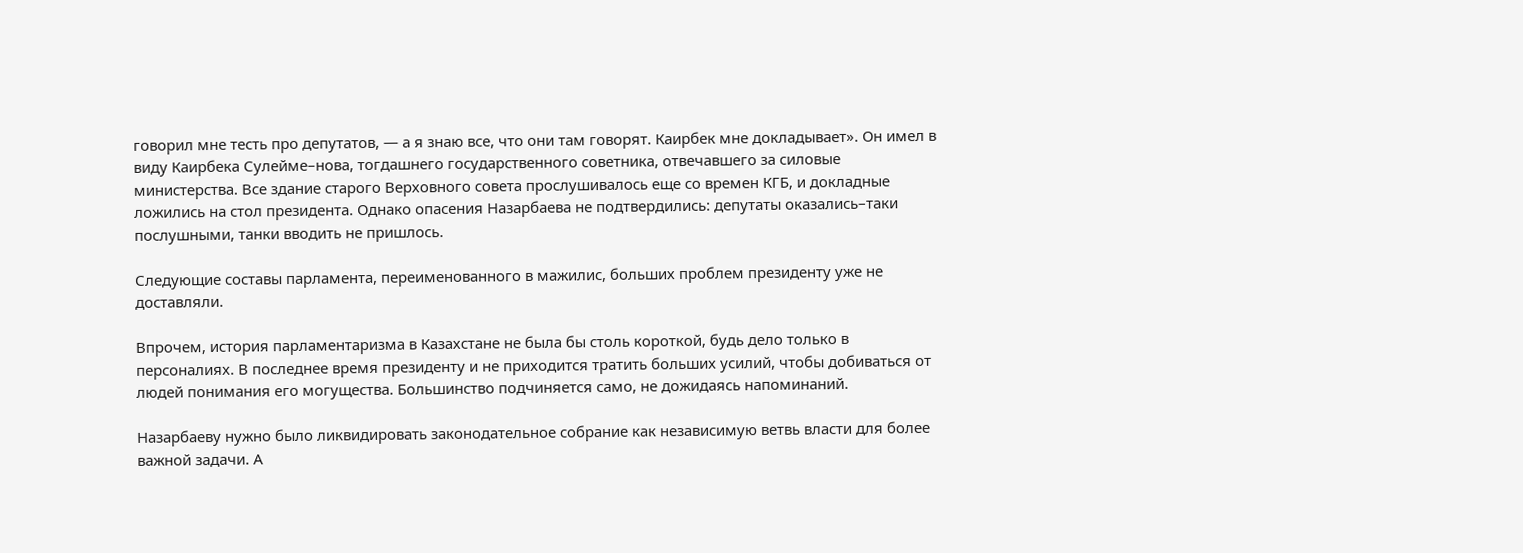говорил мне тесть про депутатов, — а я знаю все, что они там говорят. Каирбек мне докладывает». Он имел в виду Каирбека Сулейме–нова, тогдашнего государственного советника, отвечавшего за силовые министерства. Все здание старого Верховного совета прослушивалось еще со времен КГБ, и докладные ложились на стол президента. Однако опасения Назарбаева не подтвердились: депутаты оказались–таки послушными, танки вводить не пришлось.

Следующие составы парламента, переименованного в мажилис, больших проблем президенту уже не доставляли.

Впрочем, история парламентаризма в Казахстане не была бы столь короткой, будь дело только в персоналиях. В последнее время президенту и не приходится тратить больших усилий, чтобы добиваться от людей понимания его могущества. Большинство подчиняется само, не дожидаясь напоминаний.

Назарбаеву нужно было ликвидировать законодательное собрание как независимую ветвь власти для более важной задачи. А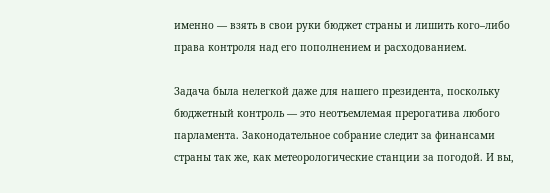именно — взять в свои руки бюджет страны и лишить кого–либо права контроля над его пополнением и расходованием.

Задача была нелегкой даже для нашего президента, поскольку бюджетный контроль — это неотъемлемая прерогатива любого парламента. Законодательное собрание следит за финансами страны так же, как метеорологические станции за погодой. И вы,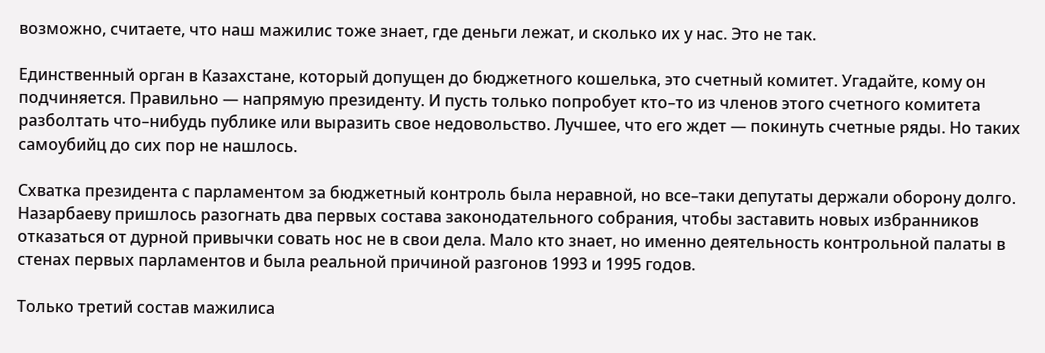возможно, считаете, что наш мажилис тоже знает, где деньги лежат, и сколько их у нас. Это не так.

Единственный орган в Казахстане, который допущен до бюджетного кошелька, это счетный комитет. Угадайте, кому он подчиняется. Правильно — напрямую президенту. И пусть только попробует кто–то из членов этого счетного комитета разболтать что–нибудь публике или выразить свое недовольство. Лучшее, что его ждет — покинуть счетные ряды. Но таких самоубийц до сих пор не нашлось.

Схватка президента с парламентом за бюджетный контроль была неравной, но все–таки депутаты держали оборону долго. Назарбаеву пришлось разогнать два первых состава законодательного собрания, чтобы заставить новых избранников отказаться от дурной привычки совать нос не в свои дела. Мало кто знает, но именно деятельность контрольной палаты в стенах первых парламентов и была реальной причиной разгонов 1993 и 1995 годов.

Только третий состав мажилиса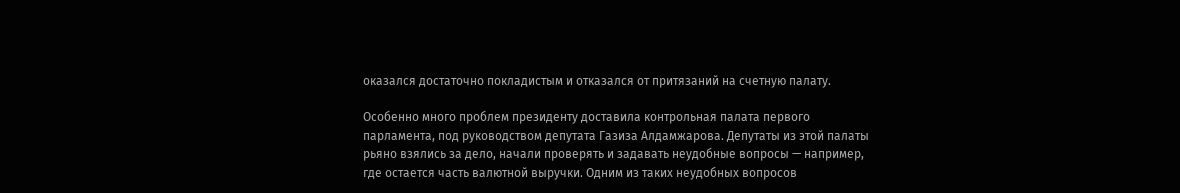оказался достаточно покладистым и отказался от притязаний на счетную палату.

Особенно много проблем президенту доставила контрольная палата первого парламента, под руководством депутата Газиза Алдамжарова. Депутаты из этой палаты рьяно взялись за дело, начали проверять и задавать неудобные вопросы — например, где остается часть валютной выручки. Одним из таких неудобных вопросов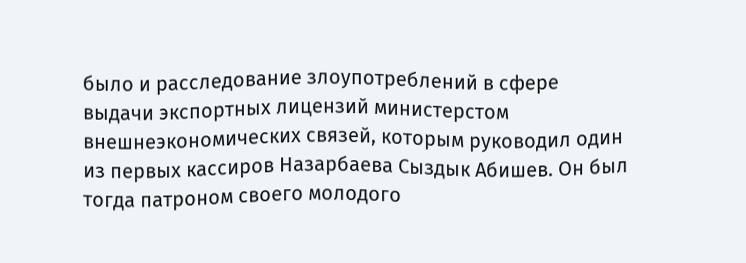было и расследование злоупотреблений в сфере выдачи экспортных лицензий министерстом внешнеэкономических связей, которым руководил один из первых кассиров Назарбаева Сыздык Абишев. Он был тогда патроном своего молодого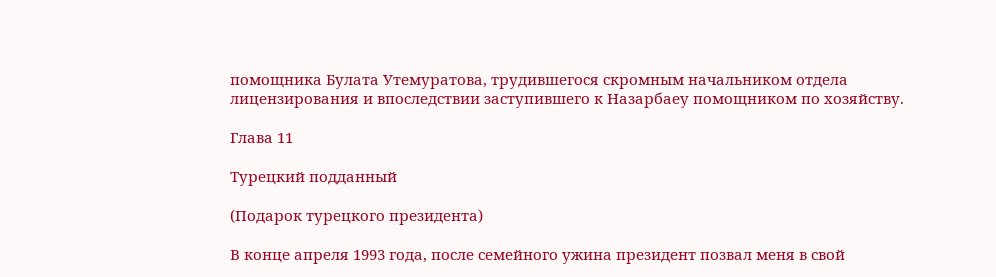помощника Булата Утемуратова, трудившегося скромным начальником отдела лицензирования и впоследствии заступившего к Назарбаеу помощником по хозяйству.

Глава 11

Турецкий подданный

(Подарок турецкого президента)

В конце апреля 1993 года, после семейного ужина президент позвал меня в свой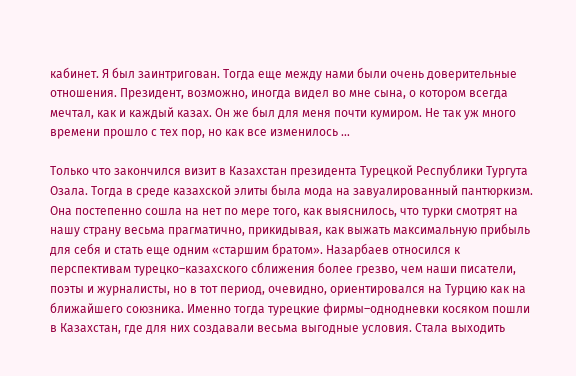кабинет. Я был заинтригован. Тогда еще между нами были очень доверительные отношения. Президент, возможно, иногда видел во мне сына, о котором всегда мечтал, как и каждый казах. Он же был для меня почти кумиром. Не так уж много времени прошло с тех пор, но как все изменилось …

Только что закончился визит в Казахстан президента Турецкой Республики Тургута Озала. Тогда в среде казахской элиты была мода на завуалированный пантюркизм. Она постепенно сошла на нет по мере того, как выяснилось, что турки смотрят на нашу страну весьма прагматично, прикидывая, как выжать максимальную прибыль для себя и стать еще одним «старшим братом». Назарбаев относился к перспективам турецко–казахского сближения более грезво, чем наши писатели, поэты и журналисты, но в тот период, очевидно, ориентировался на Турцию как на ближайшего союзника. Именно тогда турецкие фирмы–однодневки косяком пошли в Казахстан, где для них создавали весьма выгодные условия. Стала выходить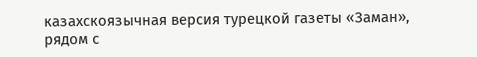казахскоязычная версия турецкой газеты «Заман», рядом с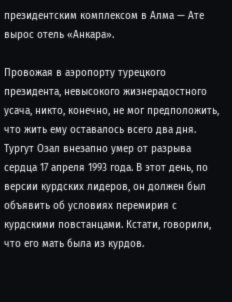президентским комплексом в Алма — Ате вырос отель «Анкара».

Провожая в аэропорту турецкого президента, невысокого жизнерадостного усача, никто, конечно, не мог предположить, что жить ему оставалось всего два дня. Тургут Озал внезапно умер от разрыва сердца 17 апреля 1993 года. В этот день, по версии курдских лидеров, он должен был объявить об условиях перемирия с курдскими повстанцами. Кстати, говорили, что его мать была из курдов.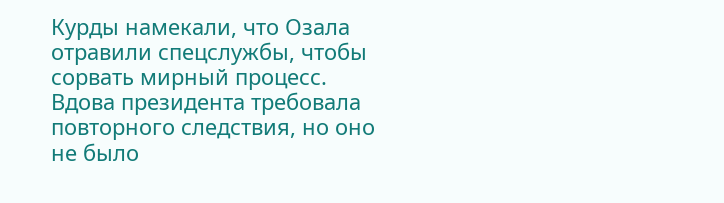Курды намекали, что Озала отравили спецслужбы, чтобы сорвать мирный процесс. Вдова президента требовала повторного следствия, но оно не было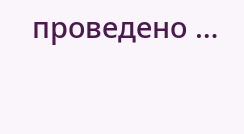проведено …